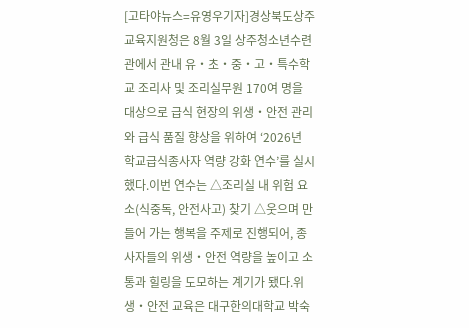[고타야뉴스=유영우기자]경상북도상주교육지원청은 8월 3일 상주청소년수련관에서 관내 유‧초‧중‧고‧특수학교 조리사 및 조리실무원 170여 명을 대상으로 급식 현장의 위생‧안전 관리와 급식 품질 향상을 위하여 ‘2026년 학교급식종사자 역량 강화 연수’를 실시했다.이번 연수는 △조리실 내 위험 요소(식중독, 안전사고) 찾기 △웃으며 만들어 가는 행복을 주제로 진행되어, 종사자들의 위생‧안전 역량을 높이고 소통과 힐링을 도모하는 계기가 됐다.위생‧안전 교육은 대구한의대학교 박숙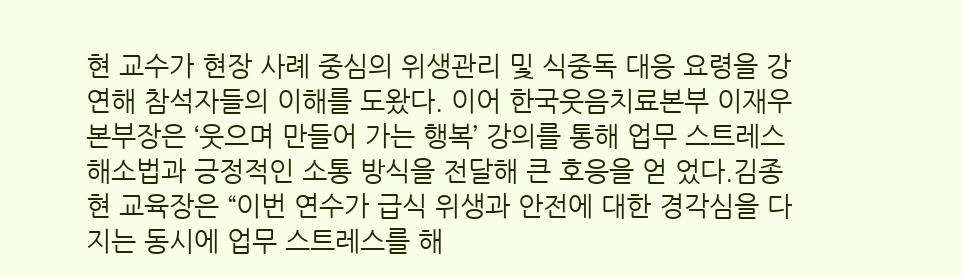현 교수가 현장 사례 중심의 위생관리 및 식중독 대응 요령을 강연해 참석자들의 이해를 도왔다. 이어 한국웃음치료본부 이재우 본부장은 ‘웃으며 만들어 가는 행복’ 강의를 통해 업무 스트레스 해소법과 긍정적인 소통 방식을 전달해 큰 호응을 얻 었다.김종현 교육장은 “이번 연수가 급식 위생과 안전에 대한 경각심을 다지는 동시에 업무 스트레스를 해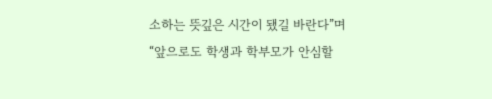소하는 뜻깊은 시간이 됐길 바란다”며 “앞으로도 학생과 학부모가 안심할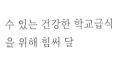수 있는 건강한 학교급식을 위해 힘써 달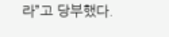라”고 당부했다.